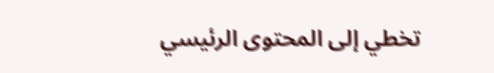تخطي إلى المحتوى الرئيسي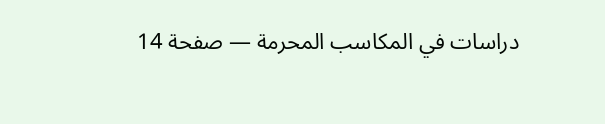دراسات في المكاسب المحرمة — صفحة 14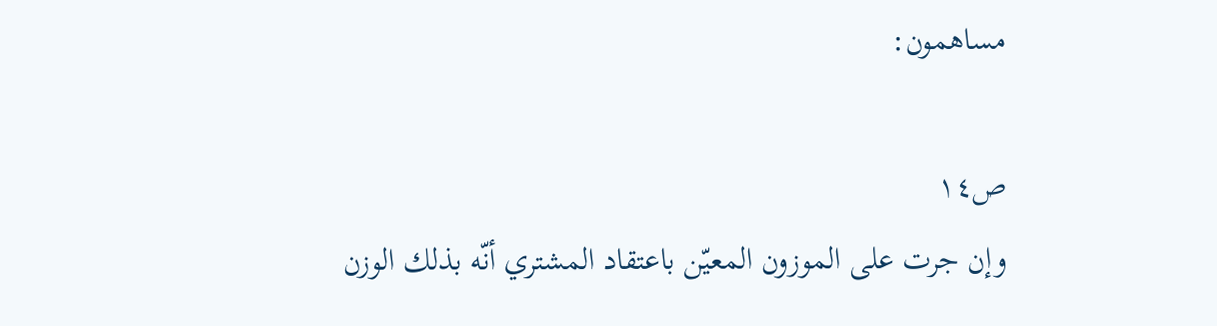مساهمون:

ص١٤
وإن جرت على الموزون المعيّن باعتقاد المشتري أنّه بذلك الوزن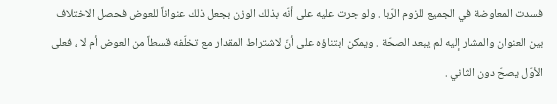فسدت المعاوضة في الجميع للزوم الرّبا . ولو جرت عليه على أنّه بذلك الوزن بجعل ذلك عنواناً للعوض فحصل الاختلاف بين العنوان والمشار إليه لم يبعد الصحّة . ويمكن ابتناؤه على أنّ لاشتراط المقدار مع تخلّفه قسطاً من العوض أم لا ، فعلى الأوّل يصحّ دون الثاني .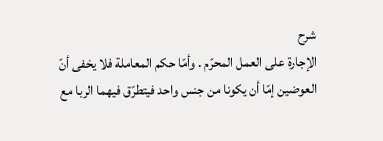شرح
الإجارة على العمل المحرّم . وأمّا حكم المعاملة فلا يخفى أنّ العوضين إمّا أن يكونا من جنس واحد فيتطرّق فيهما الربا مع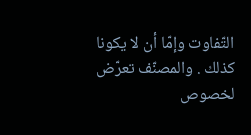التّفاوت وإمّا أن لا يكونا كذلك . والمصنّف تعرّض لخصوص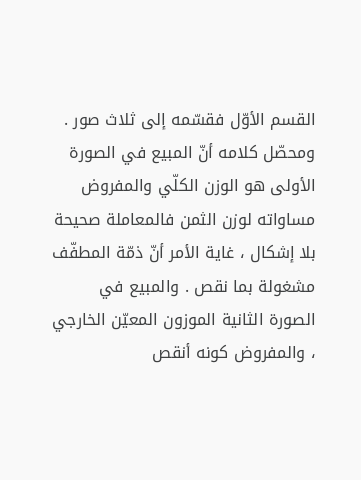القسم الأوّل فقسّمه إلى ثلاث صور . ومحصّل كلامه أنّ المبيع في الصورة الأولى هو الوزن الكلّي والمفروض مساواته لوزن الثمن فالمعاملة صحيحة بلا إشكال ، غاية الأمر أنّ ذمّة المطفّف مشغولة بما نقص . والمبيع في الصورة الثانية الموزون المعيّن الخارجي ، والمفروض كونه أنقص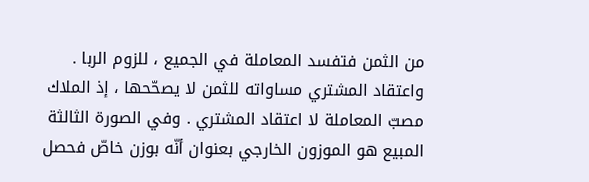من الثمن فتفسد المعاملة في الجميع ، للزوم الربا . واعتقاد المشتري مساواته للثمن لا يصحّحها ، إذ الملاك مصبّ المعاملة لا اعتقاد المشتري . وفي الصورة الثالثة المبيع هو الموزون الخارجي بعنوان أنّه بوزن خاصّ فحصل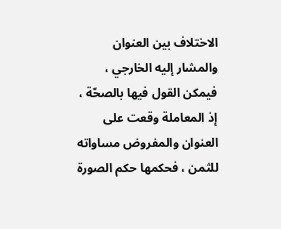الاختلاف بين العنوان والمشار إليه الخارجي ، فيمكن القول فيها بالصحّة ، إذ المعاملة وقعت على العنوان والمفروض مساواته للثمن ، فحكمها حكم الصورة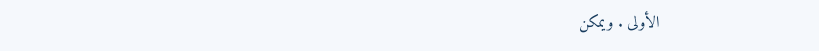الأولى . ويمكن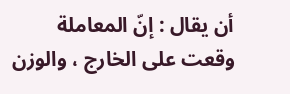أن يقال : إنّ المعاملة وقعت على الخارج ، والوزن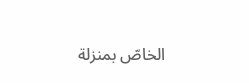الخاصّ بمنزلة